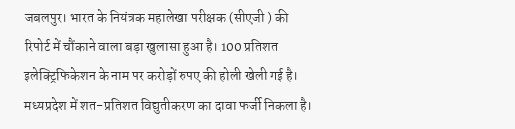जबलपुर। भारत के नियंत्रक महालेखा परीक्षक (सीएजी ) की रिपोर्ट में चौंकाने वाला बड़ा खुलासा हुआ है। 100 प्रतिशत इलेक्ट्रिफिकेशन के नाम पर करोड़ों रुपए की होली खेली गई है। मध्यप्रदेश में शत-प्रतिशत विद्युतीकरण का दावा फर्जी निकला है।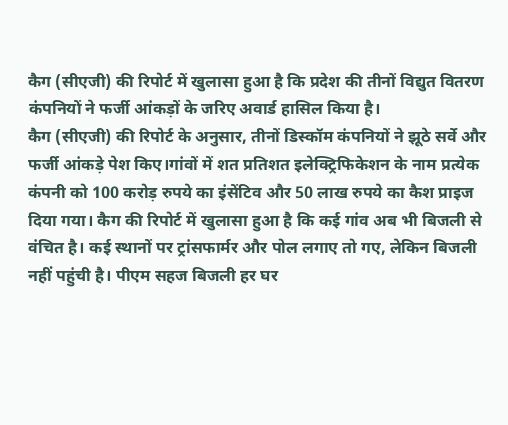कैग (सीएजी) की रिपोर्ट में खुलासा हुआ है कि प्रदेश की तीनों विद्युत वितरण कंपनियों ने फर्जी आंकड़ों के जरिए अवार्ड हासिल किया है।
कैग (सीएजी) की रिपोर्ट के अनुसार, तीनों डिस्कॉम कंपनियों ने झूठे सर्वे और फर्जी आंकड़े पेश किए।गांवों में शत प्रतिशत इलेक्ट्रिफिकेशन के नाम प्रत्येक कंपनी को 100 करोड़ रुपये का इंसेंटिव और 50 लाख रुपये का कैश प्राइज दिया गया। कैग की रिपोर्ट में खुलासा हुआ है कि कई गांव अब भी बिजली से वंचित है। कई स्थानों पर ट्रांसफार्मर और पोल लगाए तो गए, लेकिन बिजली नहीं पहुंची है। पीएम सहज बिजली हर घर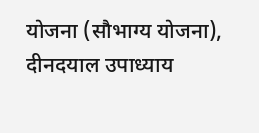योजना (सौभाग्य योजना), दीनदयाल उपाध्याय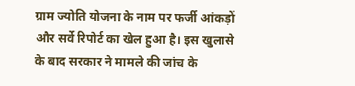ग्राम ज्योति योजना के नाम पर फर्जी आंकड़ों और सर्वे रिपोर्ट का खेल हुआ है। इस खुलासे के बाद सरकार ने मामले की जांच के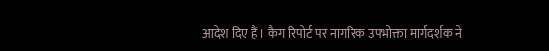आदेश दिए हैं। कैग रिपोर्ट पर नागरिक उपभोक्ता मार्गदर्शक ने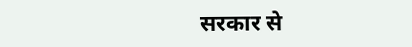सरकार से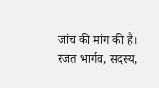जांच की मांग की है। रजत भार्गव, सदस्य,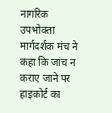नागरिक उपभोक्ता मार्गदर्शक मंच ने कहा कि जांच न कराए जाने पर हाइकोर्ट का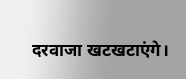दरवाजा खटखटाएंगे।